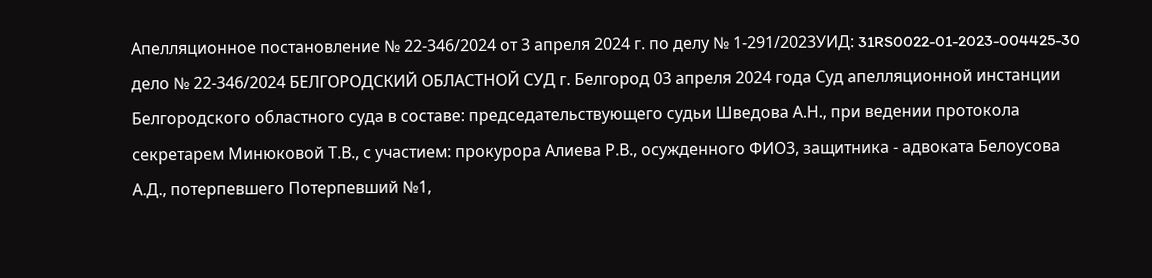Апелляционное постановление № 22-346/2024 от 3 апреля 2024 г. по делу № 1-291/2023УИД: 31RS0022-01-2023-004425-30 дело № 22-346/2024 БЕЛГОРОДСКИЙ ОБЛАСТНОЙ СУД г. Белгород 03 апреля 2024 года Суд апелляционной инстанции Белгородского областного суда в составе: председательствующего судьи Шведова А.Н., при ведении протокола секретарем Минюковой Т.В., с участием: прокурора Алиева Р.В., осужденного ФИО3, защитника - адвоката Белоусова А.Д., потерпевшего Потерпевший №1,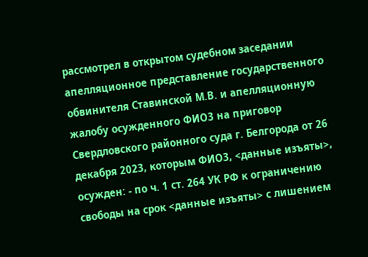рассмотрел в открытом судебном заседании апелляционное представление государственного обвинителя Ставинской М.В. и апелляционную жалобу осужденного ФИО3 на приговор Свердловского районного суда г. Белгорода от 26 декабря 2023, которым ФИО3, <данные изъяты>, осужден: - по ч. 1 ст. 264 УК РФ к ограничению свободы на срок <данные изъяты> с лишением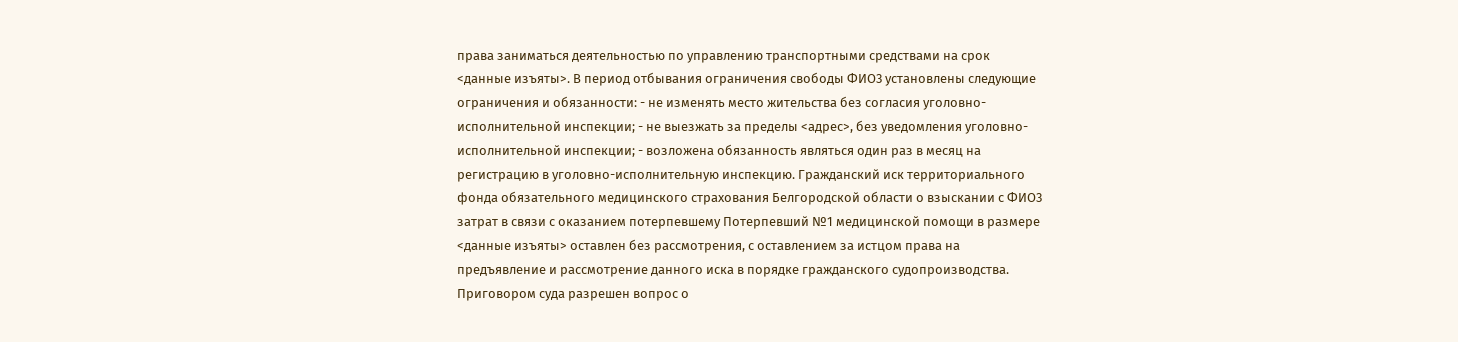права заниматься деятельностью по управлению транспортными средствами на срок <данные изъяты>. В период отбывания ограничения свободы ФИО3 установлены следующие ограничения и обязанности: - не изменять место жительства без согласия уголовно-исполнительной инспекции; - не выезжать за пределы <адрес>, без уведомления уголовно-исполнительной инспекции; - возложена обязанность являться один раз в месяц на регистрацию в уголовно-исполнительную инспекцию. Гражданский иск территориального фонда обязательного медицинского страхования Белгородской области о взыскании с ФИО3 затрат в связи с оказанием потерпевшему Потерпевший №1 медицинской помощи в размере <данные изъяты> оставлен без рассмотрения, с оставлением за истцом права на предъявление и рассмотрение данного иска в порядке гражданского судопроизводства. Приговором суда разрешен вопрос о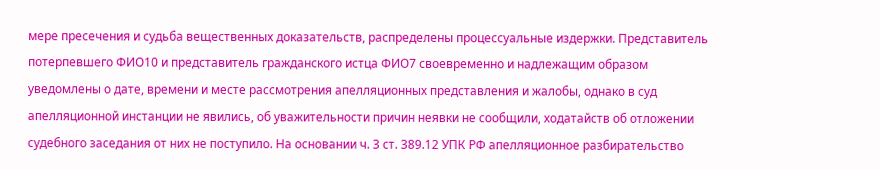мере пресечения и судьба вещественных доказательств, распределены процессуальные издержки. Представитель потерпевшего ФИО10 и представитель гражданского истца ФИО7 своевременно и надлежащим образом уведомлены о дате, времени и месте рассмотрения апелляционных представления и жалобы, однако в суд апелляционной инстанции не явились, об уважительности причин неявки не сообщили, ходатайств об отложении судебного заседания от них не поступило. На основании ч. 3 ст. 389.12 УПК РФ апелляционное разбирательство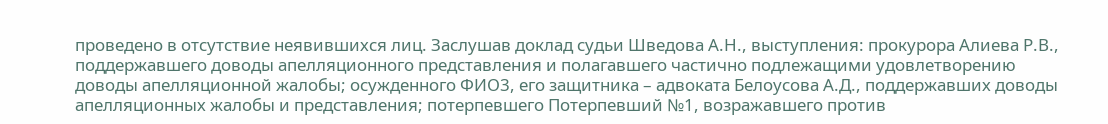проведено в отсутствие неявившихся лиц. Заслушав доклад судьи Шведова А.Н., выступления: прокурора Алиева Р.В., поддержавшего доводы апелляционного представления и полагавшего частично подлежащими удовлетворению доводы апелляционной жалобы; осужденного ФИО3, его защитника – адвоката Белоусова А.Д., поддержавших доводы апелляционных жалобы и представления; потерпевшего Потерпевший №1, возражавшего против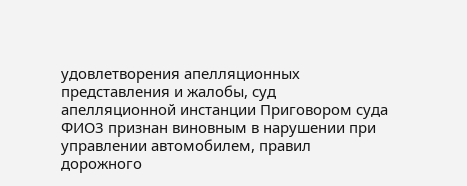удовлетворения апелляционных представления и жалобы, суд апелляционной инстанции Приговором суда ФИО3 признан виновным в нарушении при управлении автомобилем, правил дорожного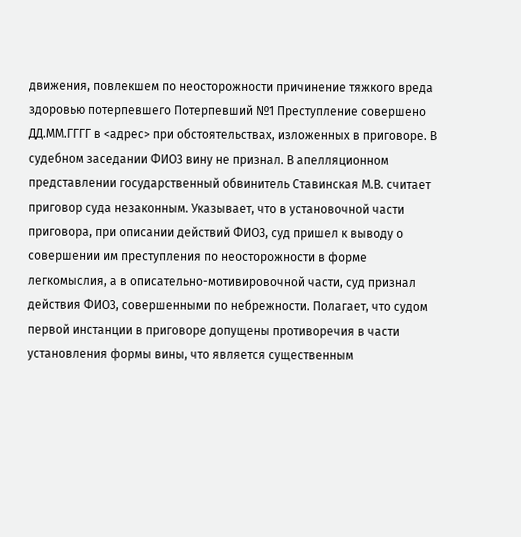движения, повлекшем по неосторожности причинение тяжкого вреда здоровью потерпевшего Потерпевший №1 Преступление совершено ДД.ММ.ГГГГ в <адрес> при обстоятельствах, изложенных в приговоре. В судебном заседании ФИО3 вину не признал. В апелляционном представлении государственный обвинитель Ставинская М.В. считает приговор суда незаконным. Указывает, что в установочной части приговора, при описании действий ФИО3, суд пришел к выводу о совершении им преступления по неосторожности в форме легкомыслия, а в описательно-мотивировочной части, суд признал действия ФИО3, совершенными по небрежности. Полагает, что судом первой инстанции в приговоре допущены противоречия в части установления формы вины, что является существенным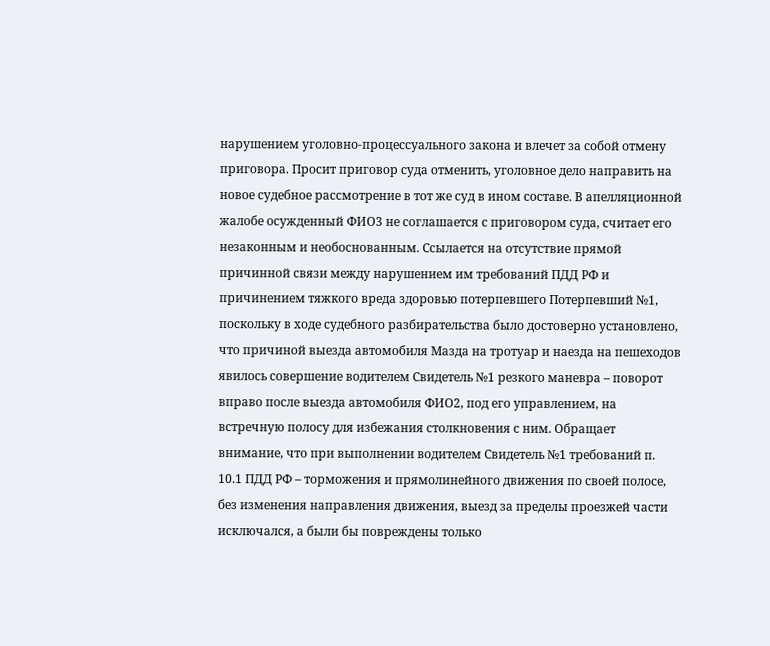нарушением уголовно-процессуального закона и влечет за собой отмену приговора. Просит приговор суда отменить, уголовное дело направить на новое судебное рассмотрение в тот же суд в ином составе. В апелляционной жалобе осужденный ФИО3 не соглашается с приговором суда, считает его незаконным и необоснованным. Ссылается на отсутствие прямой причинной связи между нарушением им требований ПДД РФ и причинением тяжкого вреда здоровью потерпевшего Потерпевший №1, поскольку в ходе судебного разбирательства было достоверно установлено, что причиной выезда автомобиля Мазда на тротуар и наезда на пешеходов явилось совершение водителем Свидетель №1 резкого маневра – поворот вправо после выезда автомобиля ФИО2, под его управлением, на встречную полосу для избежания столкновения с ним. Обращает внимание, что при выполнении водителем Свидетель №1 требований п. 10.1 ПДД РФ – торможения и прямолинейного движения по своей полосе, без изменения направления движения, выезд за пределы проезжей части исключался, а были бы повреждены только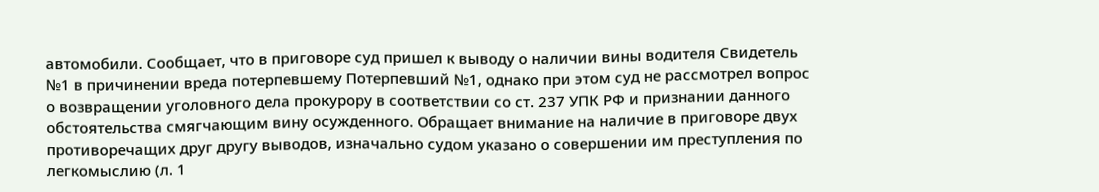автомобили. Сообщает, что в приговоре суд пришел к выводу о наличии вины водителя Свидетель №1 в причинении вреда потерпевшему Потерпевший №1, однако при этом суд не рассмотрел вопрос о возвращении уголовного дела прокурору в соответствии со ст. 237 УПК РФ и признании данного обстоятельства смягчающим вину осужденного. Обращает внимание на наличие в приговоре двух противоречащих друг другу выводов, изначально судом указано о совершении им преступления по легкомыслию (л. 1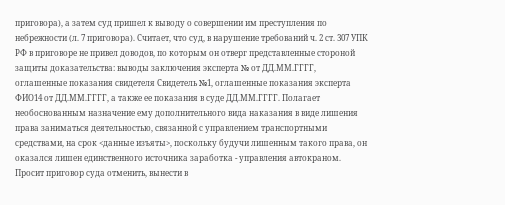приговора), а затем суд пришел к выводу о совершении им преступления по небрежности (л. 7 приговора). Считает, что суд, в нарушение требований ч. 2 ст. 307 УПК РФ в приговоре не привел доводов, по которым он отверг представленные стороной защиты доказательства: выводы заключения эксперта № от ДД.ММ.ГГГГ, оглашенные показания свидетеля Свидетель №1, оглашенные показания эксперта ФИО14 от ДД.ММ.ГГГГ, а также ее показания в суде ДД.ММ.ГГГГ. Полагает необоснованным назначение ему дополнительного вида наказания в виде лишения права заниматься деятельностью, связанной с управлением транспортными средствами, на срок <данные изъяты>, поскольку будучи лишенным такого права, он оказался лишен единственного источника заработка - управления автокраном. Просит приговор суда отменить, вынести в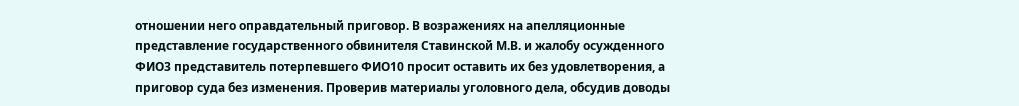отношении него оправдательный приговор. В возражениях на апелляционные представление государственного обвинителя Ставинской М.В. и жалобу осужденного ФИО3 представитель потерпевшего ФИО10 просит оставить их без удовлетворения, а приговор суда без изменения. Проверив материалы уголовного дела, обсудив доводы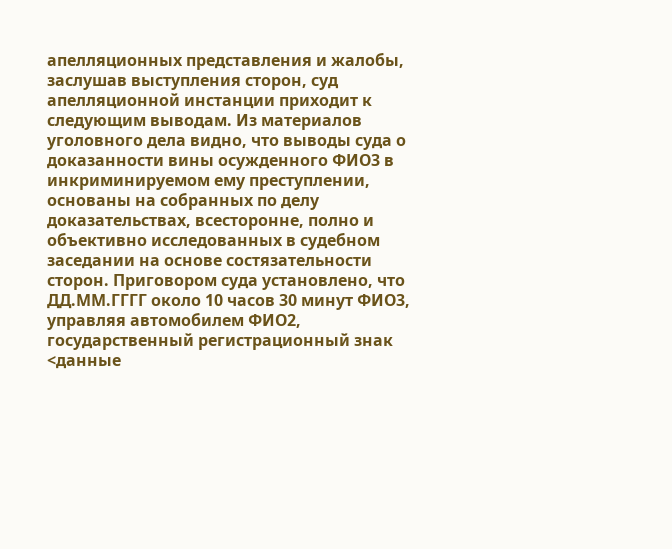апелляционных представления и жалобы, заслушав выступления сторон, суд апелляционной инстанции приходит к следующим выводам. Из материалов уголовного дела видно, что выводы суда о доказанности вины осужденного ФИО3 в инкриминируемом ему преступлении, основаны на собранных по делу доказательствах, всесторонне, полно и объективно исследованных в судебном заседании на основе состязательности сторон. Приговором суда установлено, что ДД.ММ.ГГГГ около 10 часов 30 минут ФИО3, управляя автомобилем ФИО2, государственный регистрационный знак <данные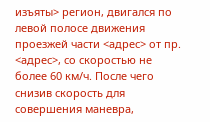изъяты> регион, двигался по левой полосе движения проезжей части <адрес> от пр. <адрес>, со скоростью не более 60 км/ч. После чего снизив скорость для совершения маневра,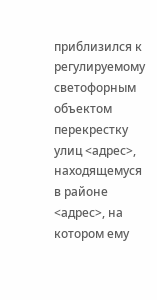приблизился к регулируемому светофорным объектом перекрестку улиц <адрес>, находящемуся в районе <адрес>, на котором ему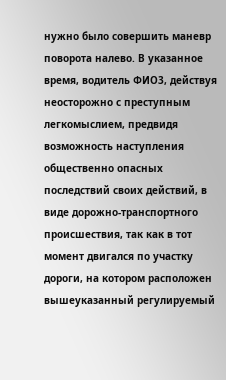нужно было совершить маневр поворота налево. В указанное время, водитель ФИО3, действуя неосторожно с преступным легкомыслием, предвидя возможность наступления общественно опасных последствий своих действий, в виде дорожно-транспортного происшествия, так как в тот момент двигался по участку дороги, на котором расположен вышеуказанный регулируемый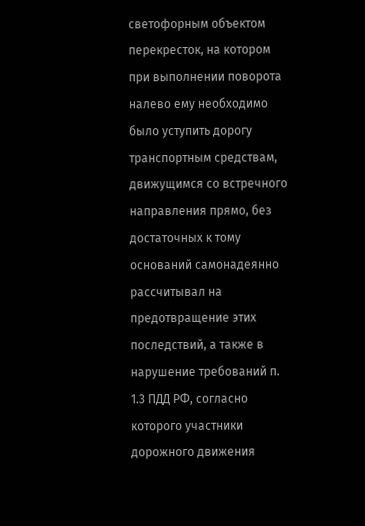светофорным объектом перекресток, на котором при выполнении поворота налево ему необходимо было уступить дорогу транспортным средствам, движущимся со встречного направления прямо, без достаточных к тому оснований самонадеянно рассчитывал на предотвращение этих последствий, а также в нарушение требований п. 1.3 ПДД РФ, согласно которого участники дорожного движения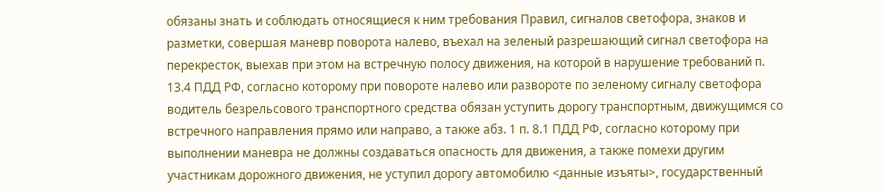обязаны знать и соблюдать относящиеся к ним требования Правил, сигналов светофора, знаков и разметки, совершая маневр поворота налево, въехал на зеленый разрешающий сигнал светофора на перекресток, выехав при этом на встречную полосу движения, на которой в нарушение требований п. 13.4 ПДД РФ, согласно которому при повороте налево или развороте по зеленому сигналу светофора водитель безрельсового транспортного средства обязан уступить дорогу транспортным, движущимся со встречного направления прямо или направо, а также абз. 1 п. 8.1 ПДД РФ, согласно которому при выполнении маневра не должны создаваться опасность для движения, а также помехи другим участникам дорожного движения, не уступил дорогу автомобилю <данные изъяты>, государственный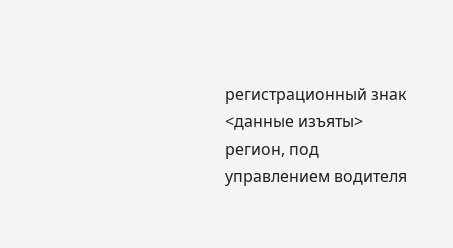регистрационный знак <данные изъяты> регион, под управлением водителя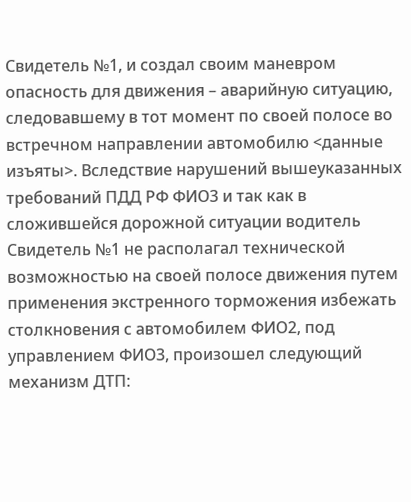Свидетель №1, и создал своим маневром опасность для движения – аварийную ситуацию, следовавшему в тот момент по своей полосе во встречном направлении автомобилю <данные изъяты>. Вследствие нарушений вышеуказанных требований ПДД РФ ФИО3 и так как в сложившейся дорожной ситуации водитель Свидетель №1 не располагал технической возможностью на своей полосе движения путем применения экстренного торможения избежать столкновения с автомобилем ФИО2, под управлением ФИО3, произошел следующий механизм ДТП: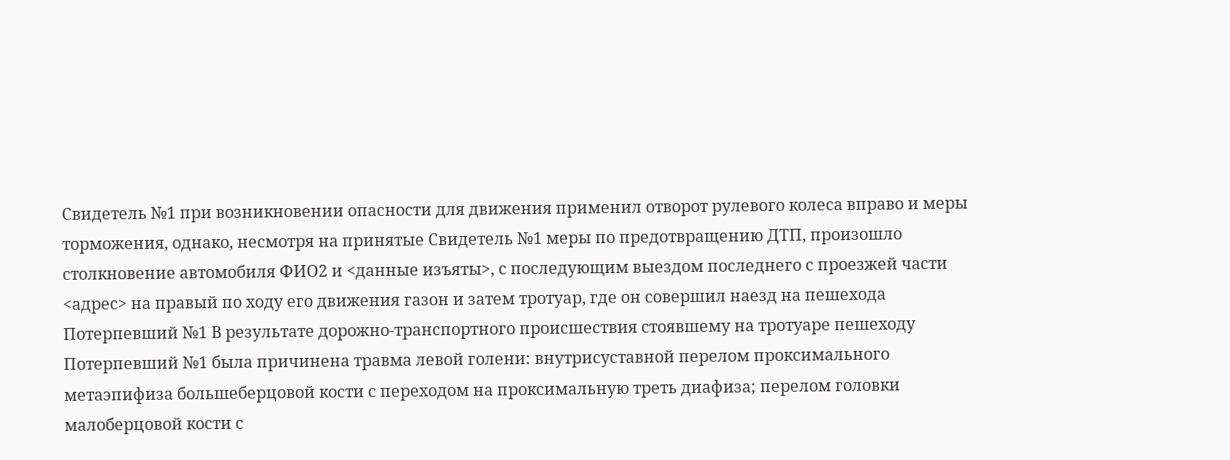Свидетель №1 при возникновении опасности для движения применил отворот рулевого колеса вправо и меры торможения, однако, несмотря на принятые Свидетель №1 меры по предотвращению ДТП, произошло столкновение автомобиля ФИО2 и <данные изъяты>, с последующим выездом последнего с проезжей части <адрес> на правый по ходу его движения газон и затем тротуар, где он совершил наезд на пешехода Потерпевший №1 В результате дорожно-транспортного происшествия стоявшему на тротуаре пешеходу Потерпевший №1 была причинена травма левой голени: внутрисуставной перелом проксимального метаэпифиза большеберцовой кости с переходом на проксимальную треть диафиза; перелом головки малоберцовой кости с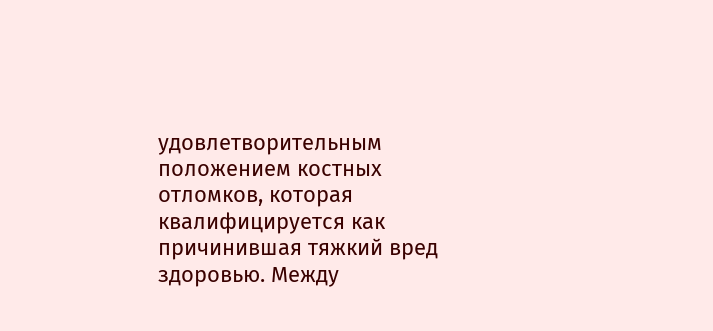удовлетворительным положением костных отломков, которая квалифицируется как причинившая тяжкий вред здоровью. Между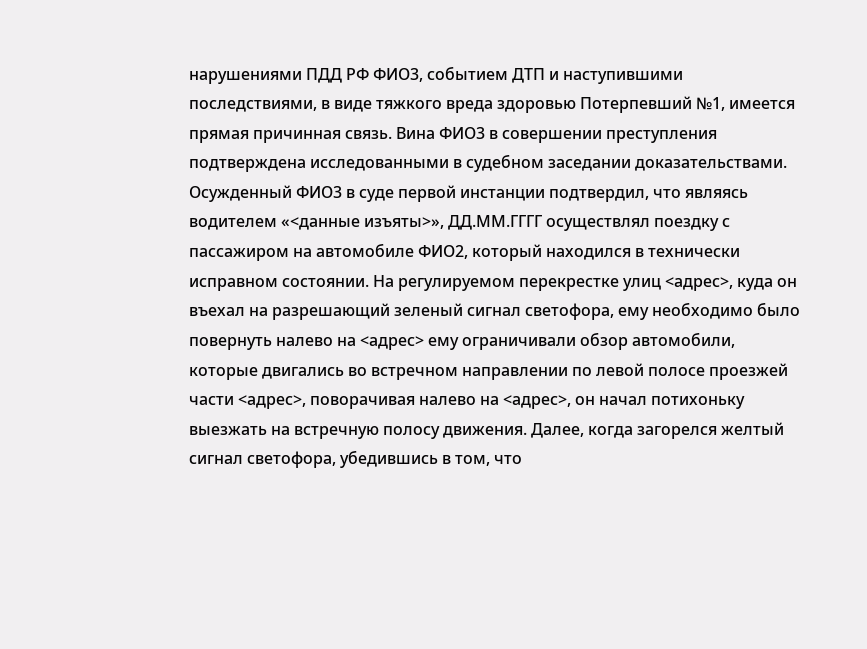нарушениями ПДД РФ ФИО3, событием ДТП и наступившими последствиями, в виде тяжкого вреда здоровью Потерпевший №1, имеется прямая причинная связь. Вина ФИО3 в совершении преступления подтверждена исследованными в судебном заседании доказательствами. Осужденный ФИО3 в суде первой инстанции подтвердил, что являясь водителем «<данные изъяты>», ДД.ММ.ГГГГ осуществлял поездку с пассажиром на автомобиле ФИО2, который находился в технически исправном состоянии. На регулируемом перекрестке улиц <адрес>, куда он въехал на разрешающий зеленый сигнал светофора, ему необходимо было повернуть налево на <адрес> ему ограничивали обзор автомобили, которые двигались во встречном направлении по левой полосе проезжей части <адрес>, поворачивая налево на <адрес>, он начал потихоньку выезжать на встречную полосу движения. Далее, когда загорелся желтый сигнал светофора, убедившись в том, что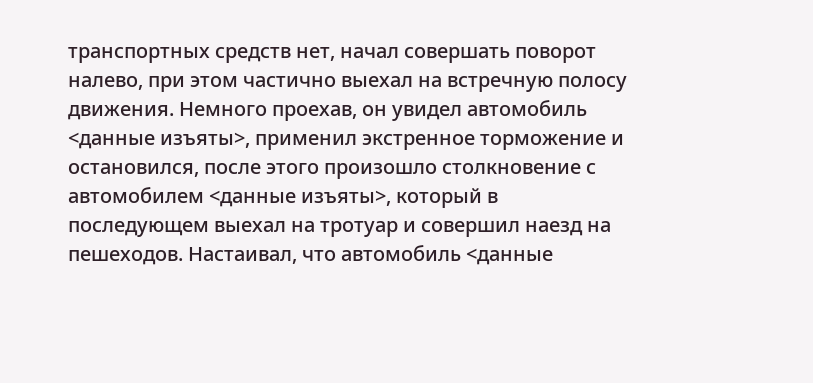транспортных средств нет, начал совершать поворот налево, при этом частично выехал на встречную полосу движения. Немного проехав, он увидел автомобиль <данные изъяты>, применил экстренное торможение и остановился, после этого произошло столкновение с автомобилем <данные изъяты>, который в последующем выехал на тротуар и совершил наезд на пешеходов. Настаивал, что автомобиль <данные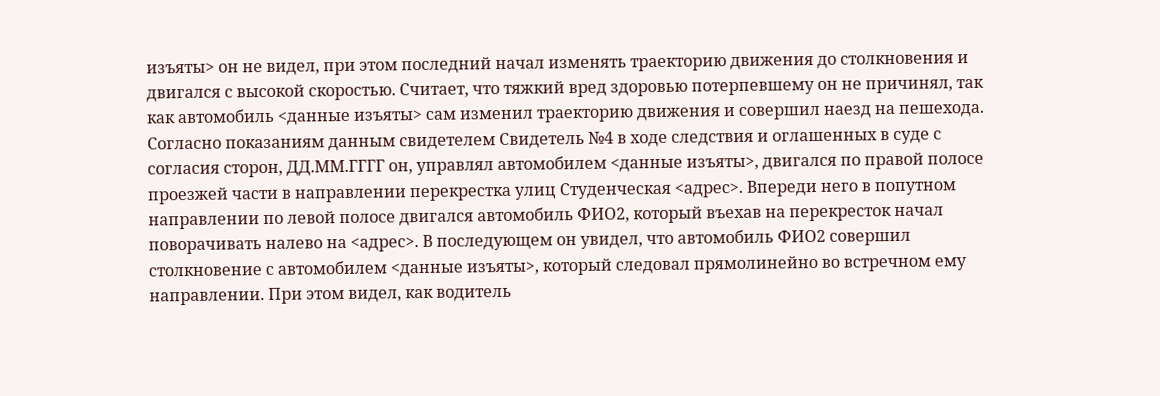изъяты> он не видел, при этом последний начал изменять траекторию движения до столкновения и двигался с высокой скоростью. Считает, что тяжкий вред здоровью потерпевшему он не причинял, так как автомобиль <данные изъяты> сам изменил траекторию движения и совершил наезд на пешехода. Согласно показаниям данным свидетелем Свидетель №4 в ходе следствия и оглашенных в суде с согласия сторон, ДД.ММ.ГГГГ он, управлял автомобилем <данные изъяты>, двигался по правой полосе проезжей части в направлении перекрестка улиц Студенческая <адрес>. Впереди него в попутном направлении по левой полосе двигался автомобиль ФИО2, который въехав на перекресток начал поворачивать налево на <адрес>. В последующем он увидел, что автомобиль ФИО2 совершил столкновение с автомобилем <данные изъяты>, который следовал прямолинейно во встречном ему направлении. При этом видел, как водитель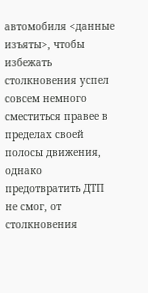автомобиля <данные изъяты>, чтобы избежать столкновения успел совсем немного сместиться правее в пределах своей полосы движения, однако предотвратить ДТП не смог, от столкновения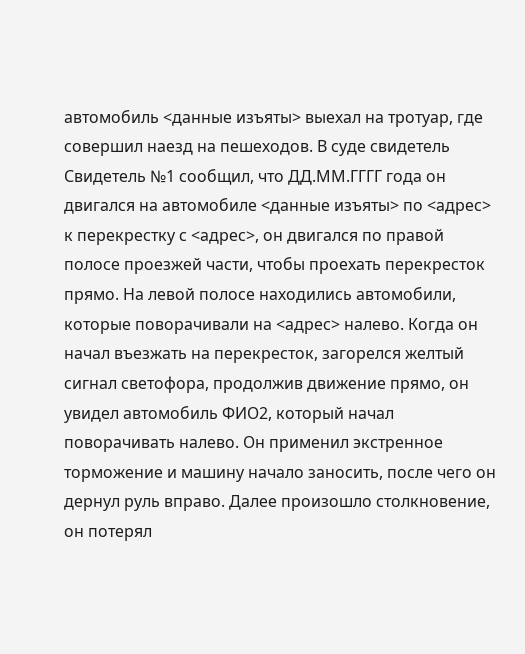автомобиль <данные изъяты> выехал на тротуар, где совершил наезд на пешеходов. В суде свидетель Свидетель №1 сообщил, что ДД.ММ.ГГГГ года он двигался на автомобиле <данные изъяты> по <адрес> к перекрестку с <адрес>, он двигался по правой полосе проезжей части, чтобы проехать перекресток прямо. На левой полосе находились автомобили, которые поворачивали на <адрес> налево. Когда он начал въезжать на перекресток, загорелся желтый сигнал светофора, продолжив движение прямо, он увидел автомобиль ФИО2, который начал поворачивать налево. Он применил экстренное торможение и машину начало заносить, после чего он дернул руль вправо. Далее произошло столкновение, он потерял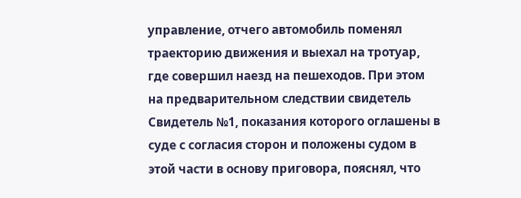управление, отчего автомобиль поменял траекторию движения и выехал на тротуар, где совершил наезд на пешеходов. При этом на предварительном следствии свидетель Свидетель №1, показания которого оглашены в суде с согласия сторон и положены судом в этой части в основу приговора, пояснял, что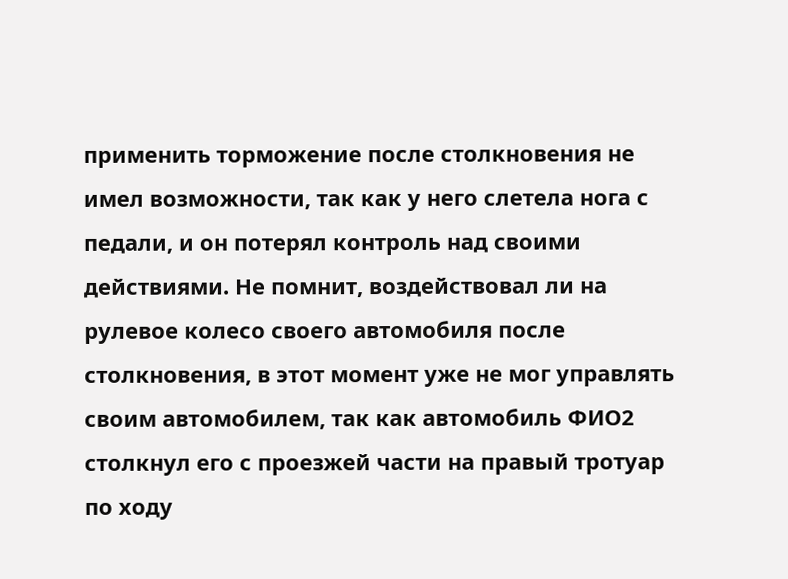применить торможение после столкновения не имел возможности, так как у него слетела нога с педали, и он потерял контроль над своими действиями. Не помнит, воздействовал ли на рулевое колесо своего автомобиля после столкновения, в этот момент уже не мог управлять своим автомобилем, так как автомобиль ФИО2 столкнул его с проезжей части на правый тротуар по ходу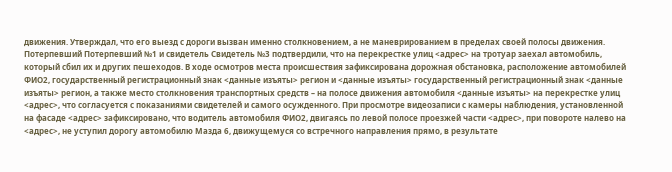движения. Утверждал, что его выезд с дороги вызван именно столкновением, а не маневрированием в пределах своей полосы движения. Потерпевший Потерпевший №1 и свидетель Свидетель №3 подтвердили, что на перекрестке улиц <адрес> на тротуар заехал автомобиль, который сбил их и других пешеходов. В ходе осмотров места происшествия зафиксирована дорожная обстановка, расположение автомобилей ФИО2, государственный регистрационный знак <данные изъяты> регион и <данные изъяты> государственный регистрационный знак <данные изъяты> регион, а также место столкновения транспортных средств – на полосе движения автомобиля <данные изъяты> на перекрестке улиц <адрес>, что согласуется с показаниями свидетелей и самого осужденного. При просмотре видеозаписи с камеры наблюдения, установленной на фасаде <адрес> зафиксировано, что водитель автомобиля ФИО2, двигаясь по левой полосе проезжей части <адрес>, при повороте налево на <адрес>, не уступил дорогу автомобилю Мазда 6, движущемуся со встречного направления прямо, в результате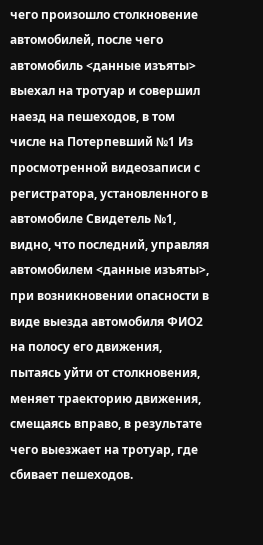чего произошло столкновение автомобилей, после чего автомобиль <данные изъяты> выехал на тротуар и совершил наезд на пешеходов, в том числе на Потерпевший №1 Из просмотренной видеозаписи с регистратора, установленного в автомобиле Свидетель №1, видно, что последний, управляя автомобилем <данные изъяты>, при возникновении опасности в виде выезда автомобиля ФИО2 на полосу его движения, пытаясь уйти от столкновения, меняет траекторию движения, смещаясь вправо, в результате чего выезжает на тротуар, где сбивает пешеходов.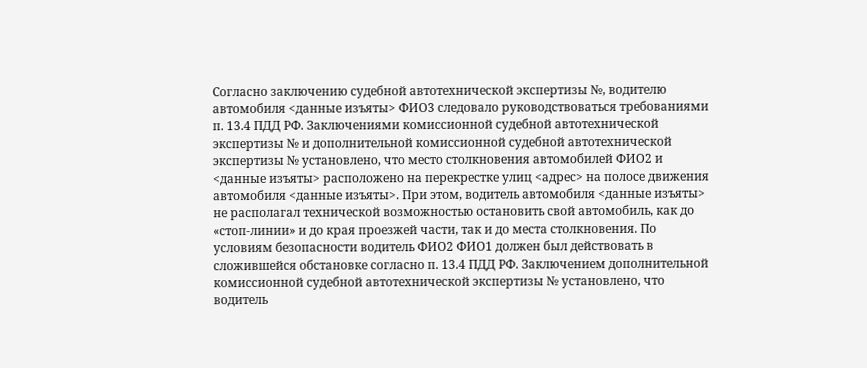Согласно заключению судебной автотехнической экспертизы №, водителю автомобиля <данные изъяты> ФИО3 следовало руководствоваться требованиями п. 13.4 ПДД РФ. Заключениями комиссионной судебной автотехнической экспертизы № и дополнительной комиссионной судебной автотехнической экспертизы № установлено, что место столкновения автомобилей ФИО2 и <данные изъяты> расположено на перекрестке улиц <адрес> на полосе движения автомобиля <данные изъяты>. При этом, водитель автомобиля <данные изъяты> не располагал технической возможностью остановить свой автомобиль, как до «стоп-линии» и до края проезжей части, так и до места столкновения. По условиям безопасности водитель ФИО2 ФИО1 должен был действовать в сложившейся обстановке согласно п. 13.4 ПДД РФ. Заключением дополнительной комиссионной судебной автотехнической экспертизы № установлено, что водитель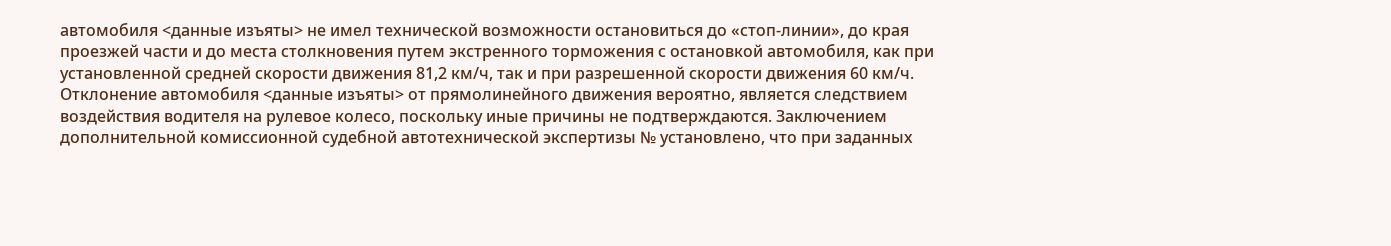автомобиля <данные изъяты> не имел технической возможности остановиться до «стоп-линии», до края проезжей части и до места столкновения путем экстренного торможения с остановкой автомобиля, как при установленной средней скорости движения 81,2 км/ч, так и при разрешенной скорости движения 60 км/ч. Отклонение автомобиля <данные изъяты> от прямолинейного движения вероятно, является следствием воздействия водителя на рулевое колесо, поскольку иные причины не подтверждаются. Заключением дополнительной комиссионной судебной автотехнической экспертизы № установлено, что при заданных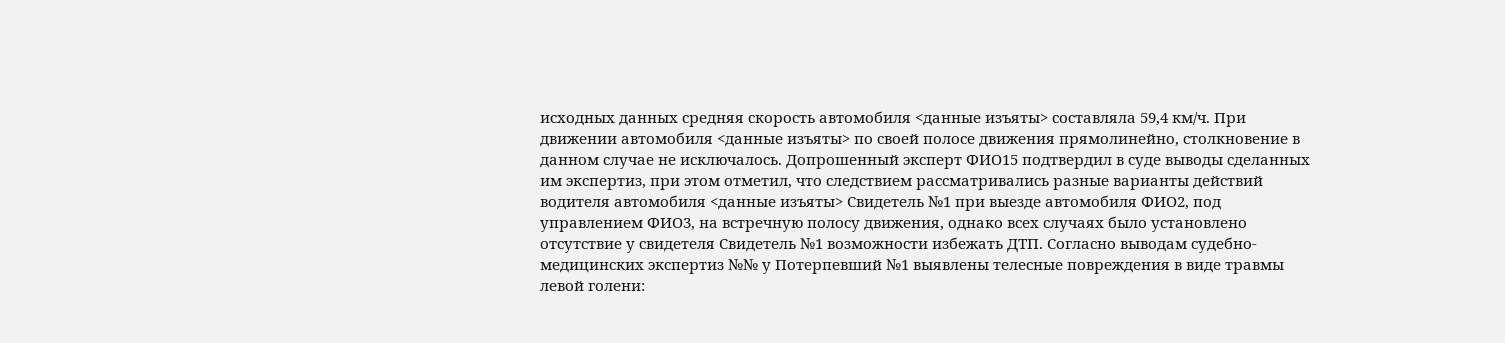исходных данных средняя скорость автомобиля <данные изъяты> составляла 59,4 км/ч. При движении автомобиля <данные изъяты> по своей полосе движения прямолинейно, столкновение в данном случае не исключалось. Допрошенный эксперт ФИО15 подтвердил в суде выводы сделанных им экспертиз, при этом отметил, что следствием рассматривались разные варианты действий водителя автомобиля <данные изъяты> Свидетель №1 при выезде автомобиля ФИО2, под управлением ФИО3, на встречную полосу движения, однако всех случаях было установлено отсутствие у свидетеля Свидетель №1 возможности избежать ДТП. Согласно выводам судебно-медицинских экспертиз №№ у Потерпевший №1 выявлены телесные повреждения в виде травмы левой голени: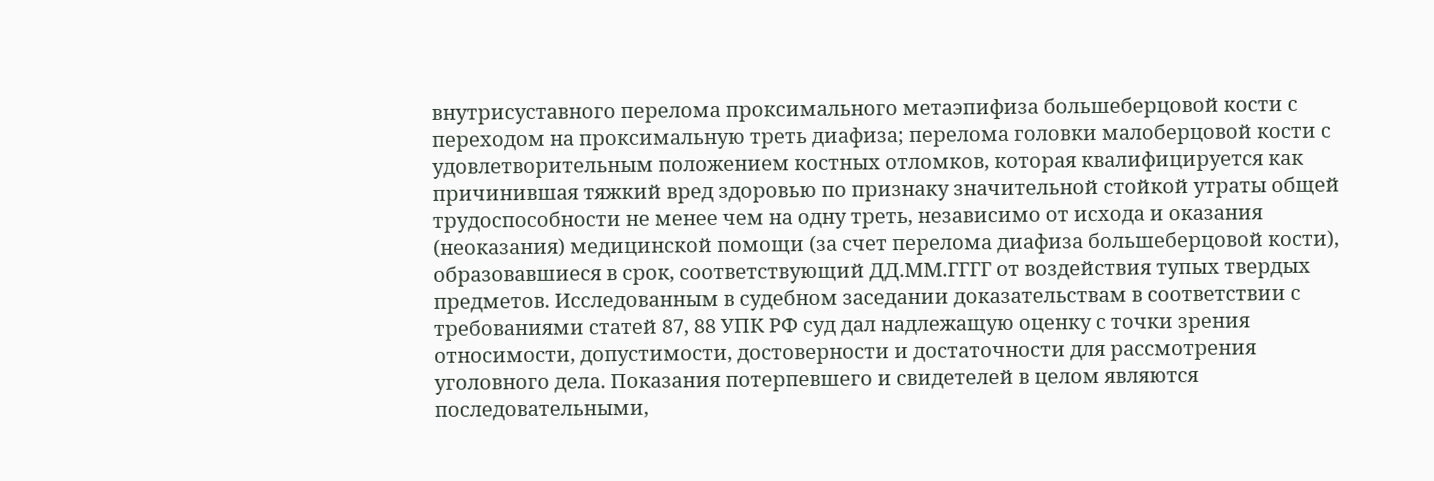внутрисуставного перелома проксимального метаэпифиза большеберцовой кости с переходом на проксимальную треть диафиза; перелома головки малоберцовой кости с удовлетворительным положением костных отломков, которая квалифицируется как причинившая тяжкий вред здоровью по признаку значительной стойкой утраты общей трудоспособности не менее чем на одну треть, независимо от исхода и оказания (неоказания) медицинской помощи (за счет перелома диафиза большеберцовой кости), образовавшиеся в срок, соответствующий ДД.ММ.ГГГГ от воздействия тупых твердых предметов. Исследованным в судебном заседании доказательствам в соответствии с требованиями статей 87, 88 УПК РФ суд дал надлежащую оценку с точки зрения относимости, допустимости, достоверности и достаточности для рассмотрения уголовного дела. Показания потерпевшего и свидетелей в целом являются последовательными,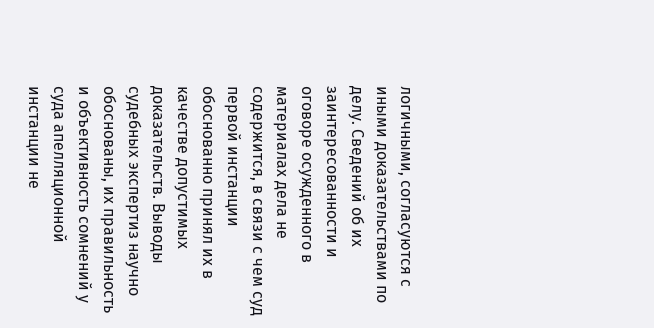логичными, согласуются с иными доказательствами по делу. Сведений об их заинтересованности и оговоре осужденного в материалах дела не содержится, в связи с чем суд первой инстанции обоснованно принял их в качестве допустимых доказательств. Выводы судебных экспертиз научно обоснованы, их правильность и объективность сомнений у суда апелляционной инстанции не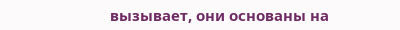вызывает, они основаны на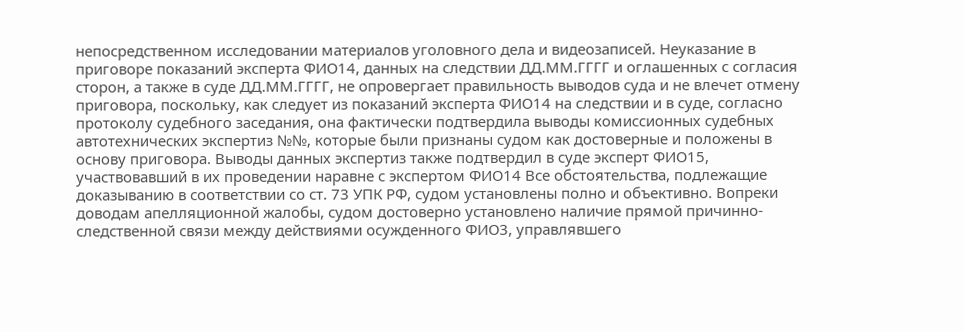непосредственном исследовании материалов уголовного дела и видеозаписей. Неуказание в приговоре показаний эксперта ФИО14, данных на следствии ДД.ММ.ГГГГ и оглашенных с согласия сторон, а также в суде ДД.ММ.ГГГГ, не опровергает правильность выводов суда и не влечет отмену приговора, поскольку, как следует из показаний эксперта ФИО14 на следствии и в суде, согласно протоколу судебного заседания, она фактически подтвердила выводы комиссионных судебных автотехнических экспертиз №№, которые были признаны судом как достоверные и положены в основу приговора. Выводы данных экспертиз также подтвердил в суде эксперт ФИО15, участвовавший в их проведении наравне с экспертом ФИО14 Все обстоятельства, подлежащие доказыванию в соответствии со ст. 73 УПК РФ, судом установлены полно и объективно. Вопреки доводам апелляционной жалобы, судом достоверно установлено наличие прямой причинно-следственной связи между действиями осужденного ФИО3, управлявшего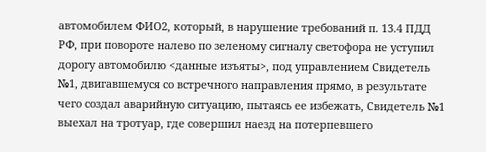автомобилем ФИО2, который, в нарушение требований п. 13.4 ПДД РФ, при повороте налево по зеленому сигналу светофора не уступил дорогу автомобилю <данные изъяты>, под управлением Свидетель №1, двигавшемуся со встречного направления прямо, в результате чего создал аварийную ситуацию, пытаясь ее избежать, Свидетель №1 выехал на тротуар, где совершил наезд на потерпевшего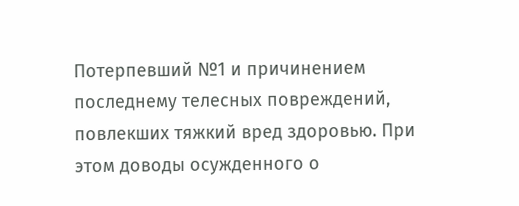Потерпевший №1 и причинением последнему телесных повреждений, повлекших тяжкий вред здоровью. При этом доводы осужденного о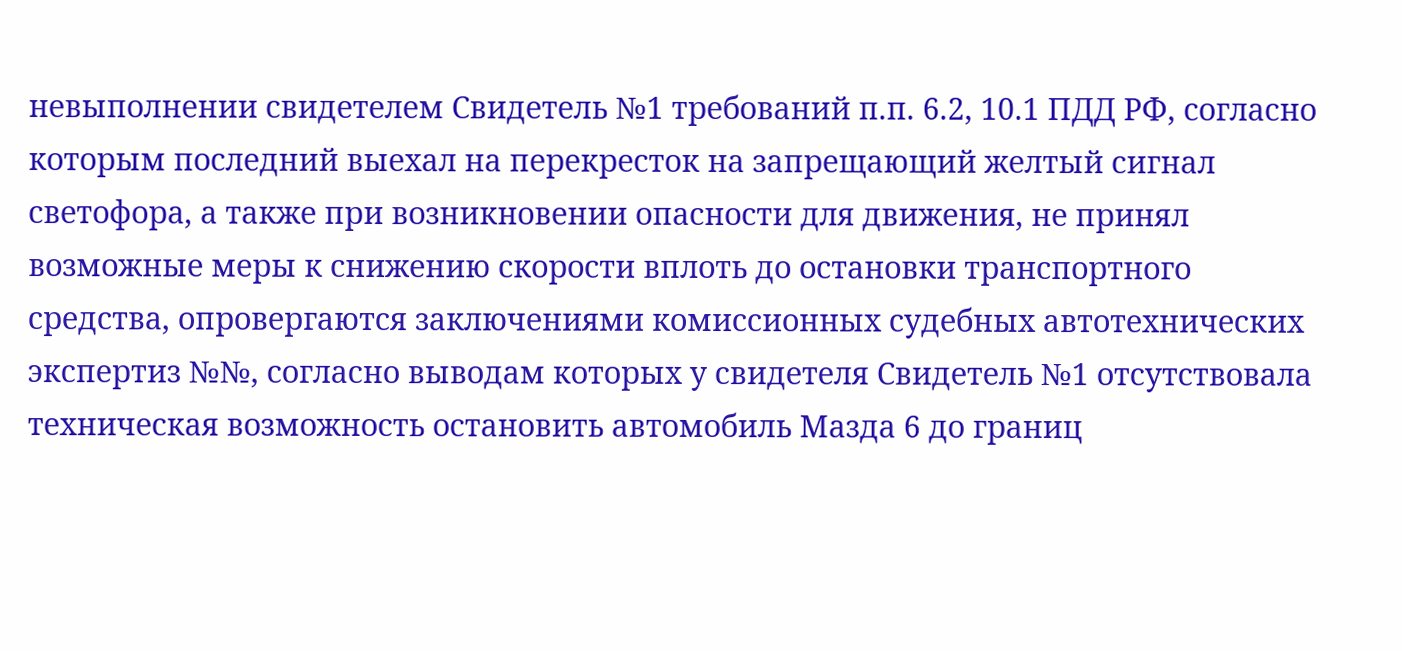невыполнении свидетелем Свидетель №1 требований п.п. 6.2, 10.1 ПДД РФ, согласно которым последний выехал на перекресток на запрещающий желтый сигнал светофора, а также при возникновении опасности для движения, не принял возможные меры к снижению скорости вплоть до остановки транспортного средства, опровергаются заключениями комиссионных судебных автотехнических экспертиз №№, согласно выводам которых у свидетеля Свидетель №1 отсутствовала техническая возможность остановить автомобиль Мазда 6 до границ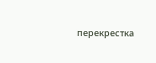перекрестка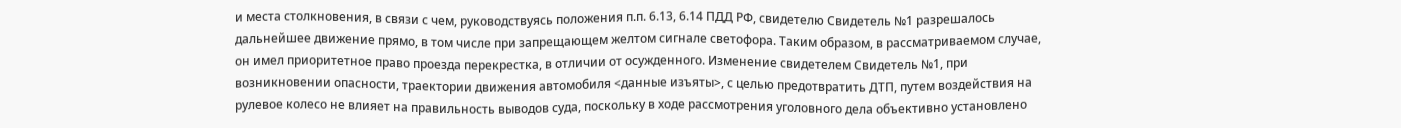и места столкновения, в связи с чем, руководствуясь положения п.п. 6.13, 6.14 ПДД РФ, свидетелю Свидетель №1 разрешалось дальнейшее движение прямо, в том числе при запрещающем желтом сигнале светофора. Таким образом, в рассматриваемом случае, он имел приоритетное право проезда перекрестка, в отличии от осужденного. Изменение свидетелем Свидетель №1, при возникновении опасности, траектории движения автомобиля <данные изъяты>, с целью предотвратить ДТП, путем воздействия на рулевое колесо не влияет на правильность выводов суда, поскольку в ходе рассмотрения уголовного дела объективно установлено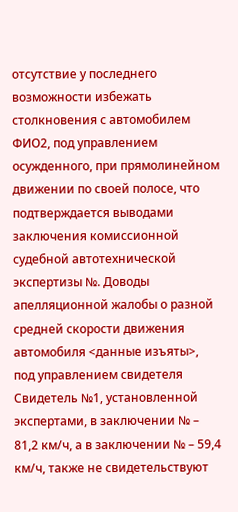отсутствие у последнего возможности избежать столкновения с автомобилем ФИО2, под управлением осужденного, при прямолинейном движении по своей полосе, что подтверждается выводами заключения комиссионной судебной автотехнической экспертизы №. Доводы апелляционной жалобы о разной средней скорости движения автомобиля <данные изъяты>, под управлением свидетеля Свидетель №1, установленной экспертами, в заключении № – 81,2 км/ч, а в заключении № – 59,4 км/ч, также не свидетельствуют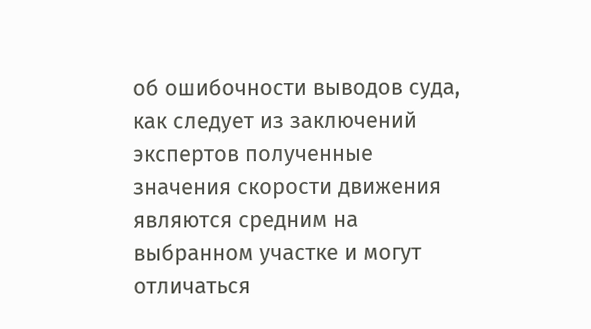об ошибочности выводов суда, как следует из заключений экспертов полученные значения скорости движения являются средним на выбранном участке и могут отличаться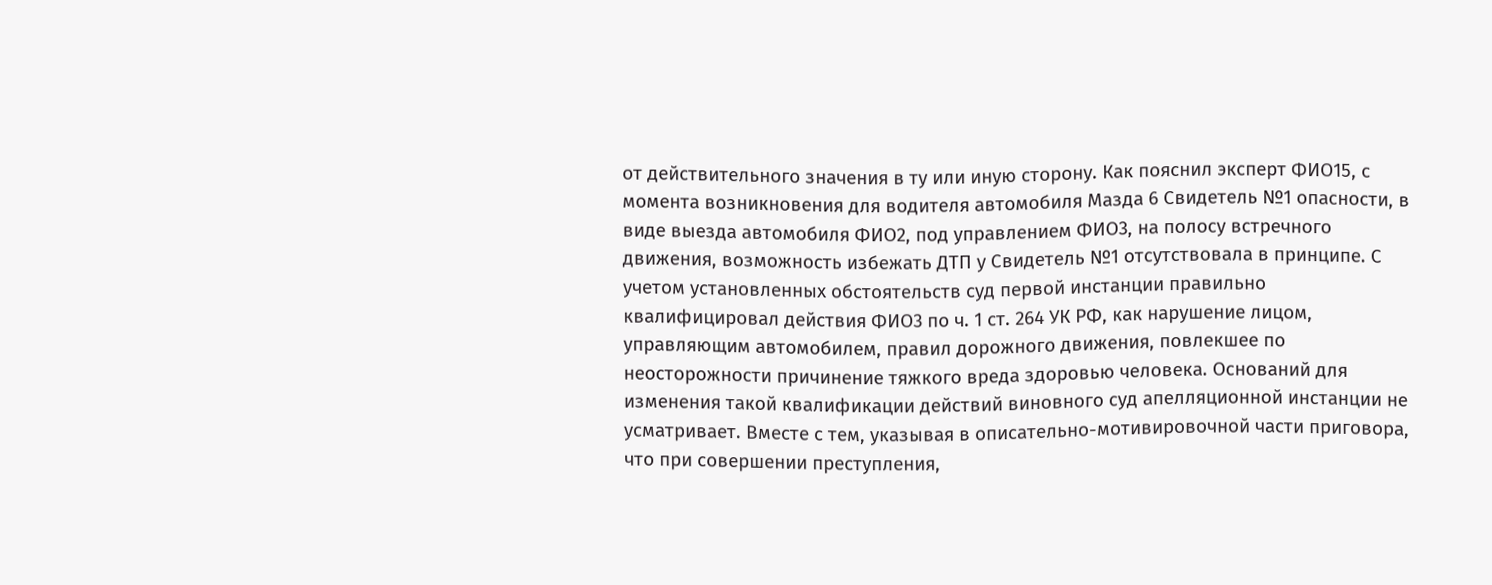от действительного значения в ту или иную сторону. Как пояснил эксперт ФИО15, с момента возникновения для водителя автомобиля Мазда 6 Свидетель №1 опасности, в виде выезда автомобиля ФИО2, под управлением ФИО3, на полосу встречного движения, возможность избежать ДТП у Свидетель №1 отсутствовала в принципе. С учетом установленных обстоятельств суд первой инстанции правильно квалифицировал действия ФИО3 по ч. 1 ст. 264 УК РФ, как нарушение лицом, управляющим автомобилем, правил дорожного движения, повлекшее по неосторожности причинение тяжкого вреда здоровью человека. Оснований для изменения такой квалификации действий виновного суд апелляционной инстанции не усматривает. Вместе с тем, указывая в описательно-мотивировочной части приговора, что при совершении преступления,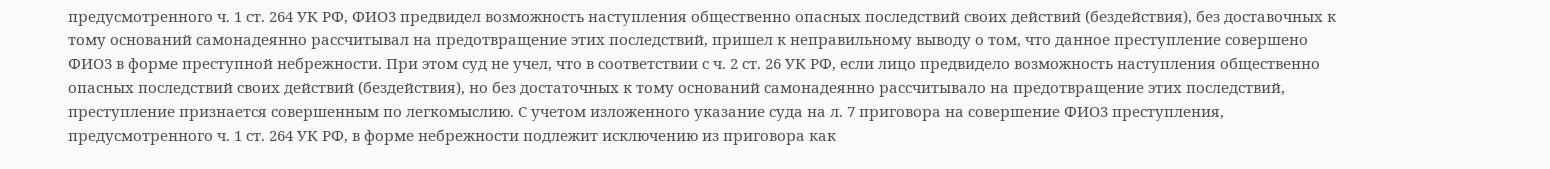предусмотренного ч. 1 ст. 264 УК РФ, ФИО3 предвидел возможность наступления общественно опасных последствий своих действий (бездействия), без доставочных к тому оснований самонадеянно рассчитывал на предотвращение этих последствий, пришел к неправильному выводу о том, что данное преступление совершено ФИО3 в форме преступной небрежности. При этом суд не учел, что в соответствии с ч. 2 ст. 26 УК РФ, если лицо предвидело возможность наступления общественно опасных последствий своих действий (бездействия), но без достаточных к тому оснований самонадеянно рассчитывало на предотвращение этих последствий, преступление признается совершенным по легкомыслию. С учетом изложенного указание суда на л. 7 приговора на совершение ФИО3 преступления, предусмотренного ч. 1 ст. 264 УК РФ, в форме небрежности подлежит исключению из приговора как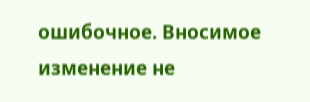ошибочное. Вносимое изменение не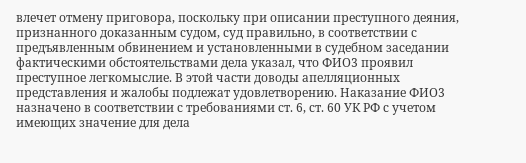влечет отмену приговора, поскольку при описании преступного деяния, признанного доказанным судом, суд правильно, в соответствии с предъявленным обвинением и установленными в судебном заседании фактическими обстоятельствами дела указал, что ФИО3 проявил преступное легкомыслие. В этой части доводы апелляционных представления и жалобы подлежат удовлетворению. Наказание ФИО3 назначено в соответствии с требованиями ст. 6, ст. 60 УК РФ с учетом имеющих значение для дела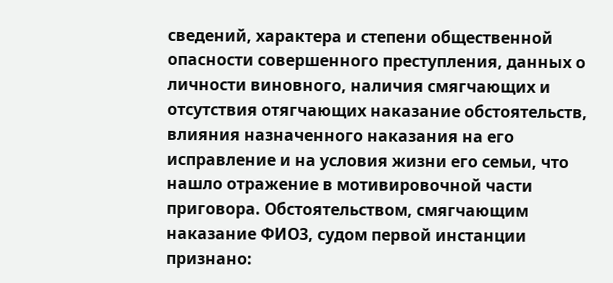сведений, характера и степени общественной опасности совершенного преступления, данных о личности виновного, наличия смягчающих и отсутствия отягчающих наказание обстоятельств, влияния назначенного наказания на его исправление и на условия жизни его семьи, что нашло отражение в мотивировочной части приговора. Обстоятельством, смягчающим наказание ФИО3, судом первой инстанции признано: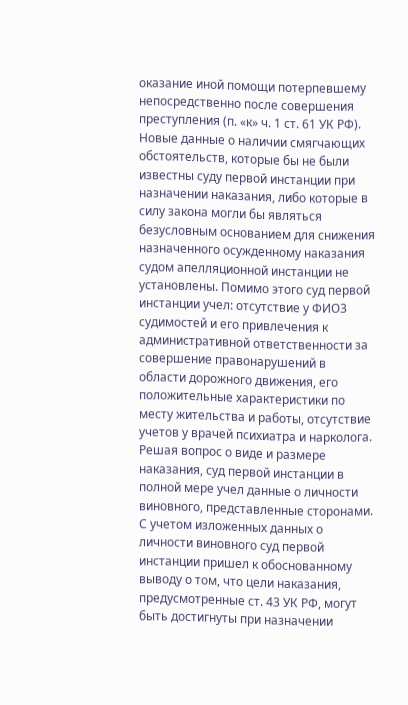оказание иной помощи потерпевшему непосредственно после совершения преступления (п. «к» ч. 1 ст. 61 УК РФ). Новые данные о наличии смягчающих обстоятельств, которые бы не были известны суду первой инстанции при назначении наказания, либо которые в силу закона могли бы являться безусловным основанием для снижения назначенного осужденному наказания судом апелляционной инстанции не установлены. Помимо этого суд первой инстанции учел: отсутствие у ФИО3 судимостей и его привлечения к административной ответственности за совершение правонарушений в области дорожного движения, его положительные характеристики по месту жительства и работы, отсутствие учетов у врачей психиатра и нарколога. Решая вопрос о виде и размере наказания, суд первой инстанции в полной мере учел данные о личности виновного, представленные сторонами. С учетом изложенных данных о личности виновного суд первой инстанции пришел к обоснованному выводу о том, что цели наказания, предусмотренные ст. 43 УК РФ, могут быть достигнуты при назначении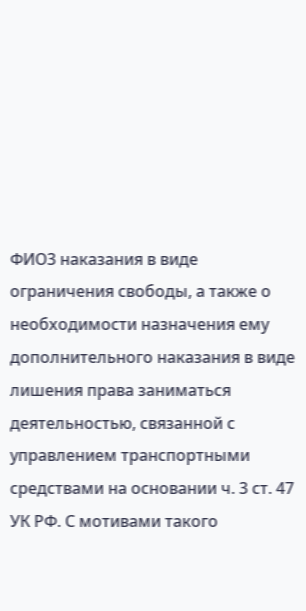ФИО3 наказания в виде ограничения свободы, а также о необходимости назначения ему дополнительного наказания в виде лишения права заниматься деятельностью, связанной с управлением транспортными средствами на основании ч. 3 ст. 47 УК РФ. С мотивами такого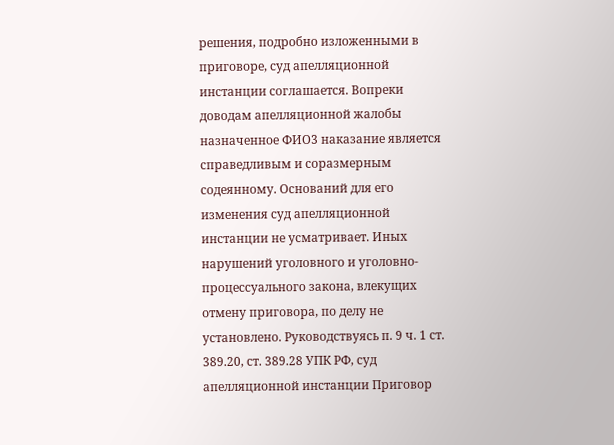решения, подробно изложенными в приговоре, суд апелляционной инстанции соглашается. Вопреки доводам апелляционной жалобы назначенное ФИО3 наказание является справедливым и соразмерным содеянному. Оснований для его изменения суд апелляционной инстанции не усматривает. Иных нарушений уголовного и уголовно-процессуального закона, влекущих отмену приговора, по делу не установлено. Руководствуясь п. 9 ч. 1 ст. 389.20, ст. 389.28 УПК РФ, суд апелляционной инстанции Приговор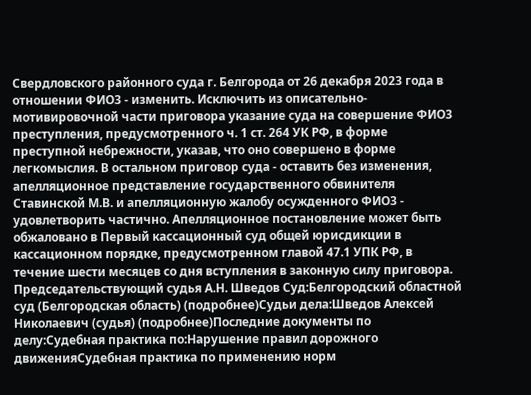Свердловского районного суда г. Белгорода от 26 декабря 2023 года в отношении ФИО3 - изменить. Исключить из описательно-мотивировочной части приговора указание суда на совершение ФИО3 преступления, предусмотренного ч. 1 ст. 264 УК РФ, в форме преступной небрежности, указав, что оно совершено в форме легкомыслия. В остальном приговор суда - оставить без изменения, апелляционное представление государственного обвинителя Ставинской М.В. и апелляционную жалобу осужденного ФИО3 - удовлетворить частично. Апелляционное постановление может быть обжаловано в Первый кассационный суд общей юрисдикции в кассационном порядке, предусмотренном главой 47.1 УПК РФ, в течение шести месяцев со дня вступления в законную силу приговора. Председательствующий судья А.Н. Шведов Суд:Белгородский областной суд (Белгородская область) (подробнее)Судьи дела:Шведов Алексей Николаевич (судья) (подробнее)Последние документы по делу:Судебная практика по:Нарушение правил дорожного движенияСудебная практика по применению норм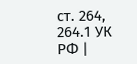ст. 264, 264.1 УК РФ |